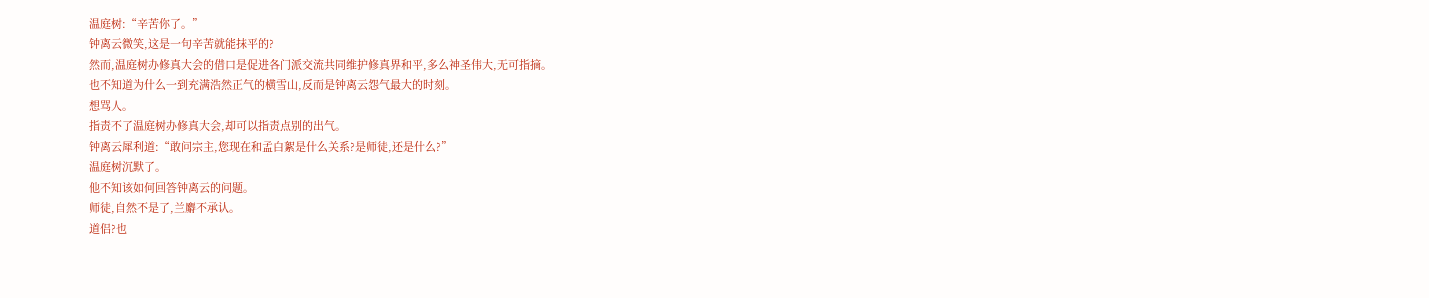温庭树:“辛苦你了。”
钟离云微笑,这是一句辛苦就能抹平的?
然而,温庭树办修真大会的借口是促进各门派交流共同维护修真界和平,多么神圣伟大,无可指摘。
也不知道为什么一到充满浩然正气的横雪山,反而是钟离云怨气最大的时刻。
想骂人。
指责不了温庭树办修真大会,却可以指责点别的出气。
钟离云犀利道:“敢问宗主,您现在和孟白絮是什么关系?是师徒,还是什么?”
温庭树沉默了。
他不知该如何回答钟离云的问题。
师徒,自然不是了,兰麝不承认。
道侣?也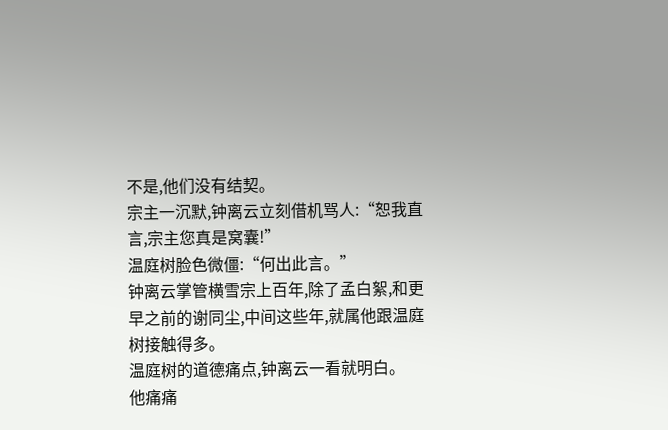不是,他们没有结契。
宗主一沉默,钟离云立刻借机骂人:“恕我直言,宗主您真是窝囊!”
温庭树脸色微僵:“何出此言。”
钟离云掌管横雪宗上百年,除了孟白絮,和更早之前的谢同尘,中间这些年,就属他跟温庭树接触得多。
温庭树的道德痛点,钟离云一看就明白。
他痛痛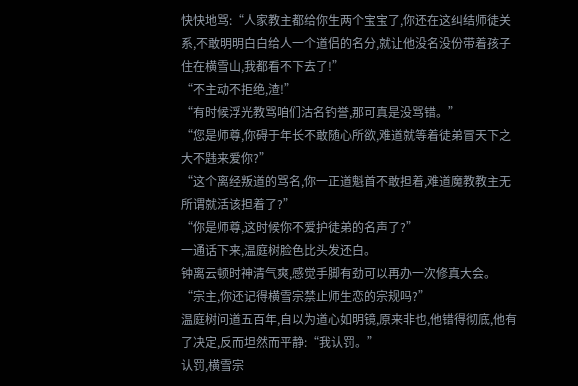快快地骂:“人家教主都给你生两个宝宝了,你还在这纠结师徒关系,不敢明明白白给人一个道侣的名分,就让他没名没份带着孩子住在横雪山,我都看不下去了!”
“不主动不拒绝,渣!”
“有时候浮光教骂咱们沽名钓誉,那可真是没骂错。”
“您是师尊,你碍于年长不敢随心所欲,难道就等着徒弟冒天下之大不韪来爱你?”
“这个离经叛道的骂名,你一正道魁首不敢担着,难道魔教教主无所谓就活该担着了?”
“你是师尊,这时候你不爱护徒弟的名声了?”
一通话下来,温庭树脸色比头发还白。
钟离云顿时神清气爽,感觉手脚有劲可以再办一次修真大会。
“宗主,你还记得横雪宗禁止师生恋的宗规吗?”
温庭树问道五百年,自以为道心如明镜,原来非也,他错得彻底,他有了决定,反而坦然而平静:“我认罚。”
认罚,横雪宗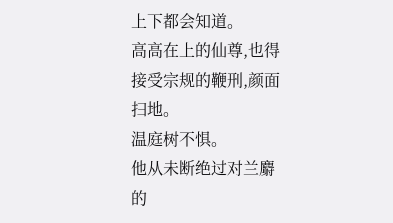上下都会知道。
高高在上的仙尊,也得接受宗规的鞭刑,颜面扫地。
温庭树不惧。
他从未断绝过对兰麝的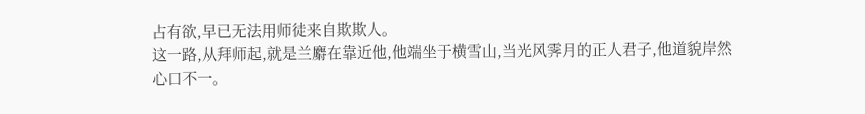占有欲,早已无法用师徒来自欺欺人。
这一路,从拜师起,就是兰麝在靠近他,他端坐于横雪山,当光风霁月的正人君子,他道貌岸然心口不一。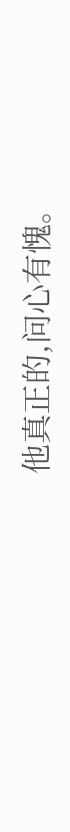他真正的,问心有愧。